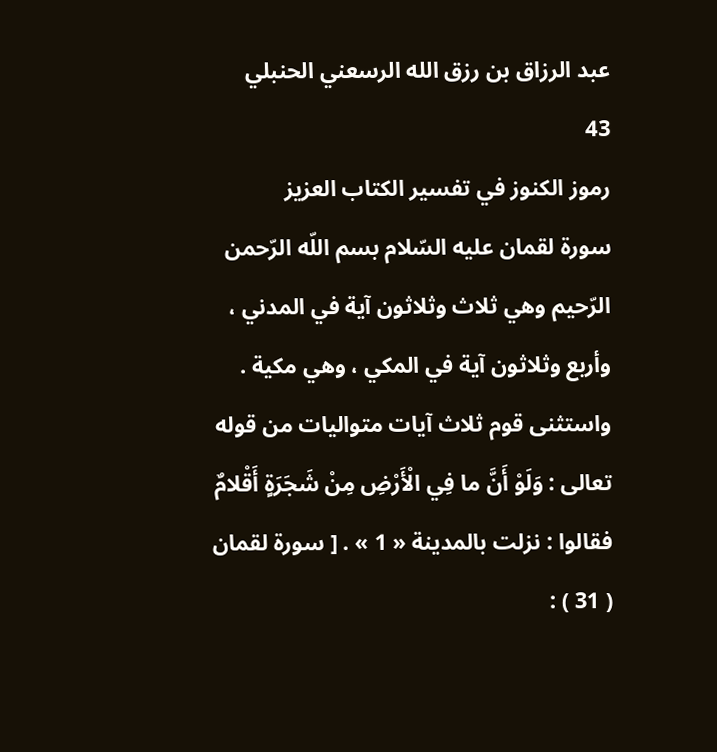عبد الرزاق بن رزق الله الرسعني الحنبلي
43
رموز الكنوز في تفسير الكتاب العزيز
سورة لقمان عليه السّلام بسم اللّه الرّحمن الرّحيم وهي ثلاث وثلاثون آية في المدني ، وأربع وثلاثون آية في المكي ، وهي مكية . واستثنى قوم ثلاث آيات متواليات من قوله تعالى : وَلَوْ أَنَّ ما فِي الْأَرْضِ مِنْ شَجَرَةٍ أَقْلامٌ فقالوا : نزلت بالمدينة « 1 » . [ سورة لقمان ( 31 ) :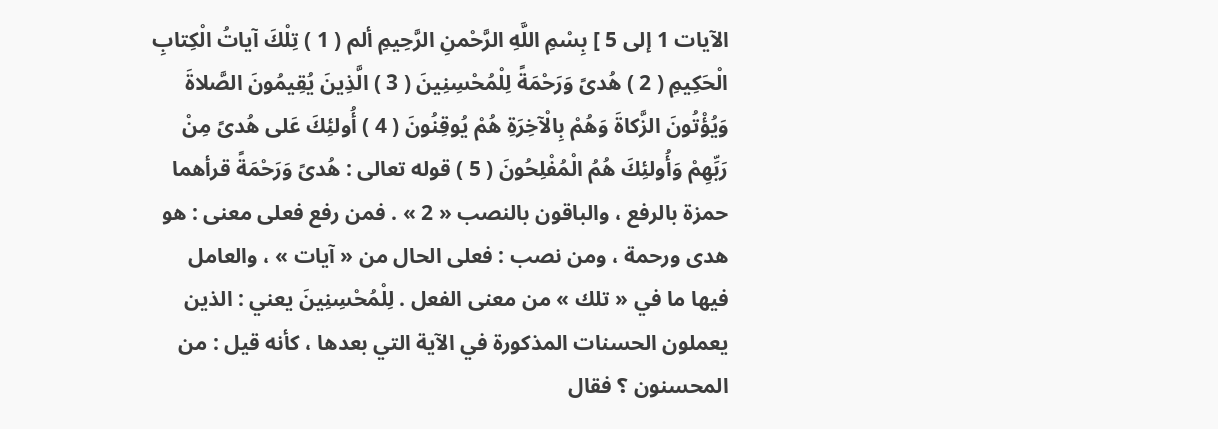الآيات 1 إلى 5 ] بِسْمِ اللَّهِ الرَّحْمنِ الرَّحِيمِ ألم ( 1 ) تِلْكَ آياتُ الْكِتابِ الْحَكِيمِ ( 2 ) هُدىً وَرَحْمَةً لِلْمُحْسِنِينَ ( 3 ) الَّذِينَ يُقِيمُونَ الصَّلاةَ وَيُؤْتُونَ الزَّكاةَ وَهُمْ بِالْآخِرَةِ هُمْ يُوقِنُونَ ( 4 ) أُولئِكَ عَلى هُدىً مِنْ رَبِّهِمْ وَأُولئِكَ هُمُ الْمُفْلِحُونَ ( 5 ) قوله تعالى : هُدىً وَرَحْمَةً قرأهما حمزة بالرفع ، والباقون بالنصب « 2 » . فمن رفع فعلى معنى : هو هدى ورحمة ، ومن نصب : فعلى الحال من « آيات » ، والعامل فيها ما في « تلك » من معنى الفعل . لِلْمُحْسِنِينَ يعني : الذين يعملون الحسنات المذكورة في الآية التي بعدها ، كأنه قيل : من المحسنون ؟ فقال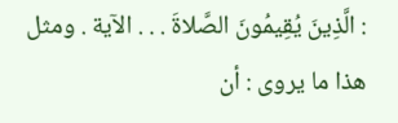: الَّذِينَ يُقِيمُونَ الصَّلاةَ . . . الآية . ومثل هذا ما يروى : أن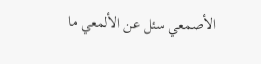الأصمعي سئل عن الألمعي ما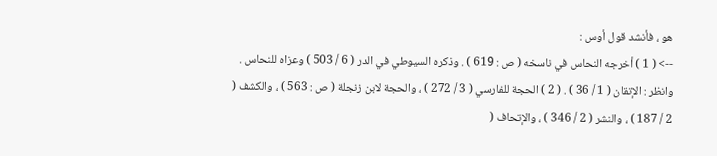هو ، فأنشد قول أوس :
--> ( 1 ) أخرجه النحاس في ناسخه ( ص : 619 ) . وذكره السيوطي في الدر ( 6 / 503 ) وعزاه للنحاس . وانظر : الإتقان ( 1 / 36 ) . ( 2 ) الحجة للفارسي ( 3 / 272 ) ، والحجة لابن زنجلة ( ص : 563 ) ، والكشف ( 2 / 187 ) ، والنشر ( 2 / 346 ) ، والإتحاف (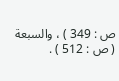ص : 349 ) ، والسبعة ( ص : 512 ) .